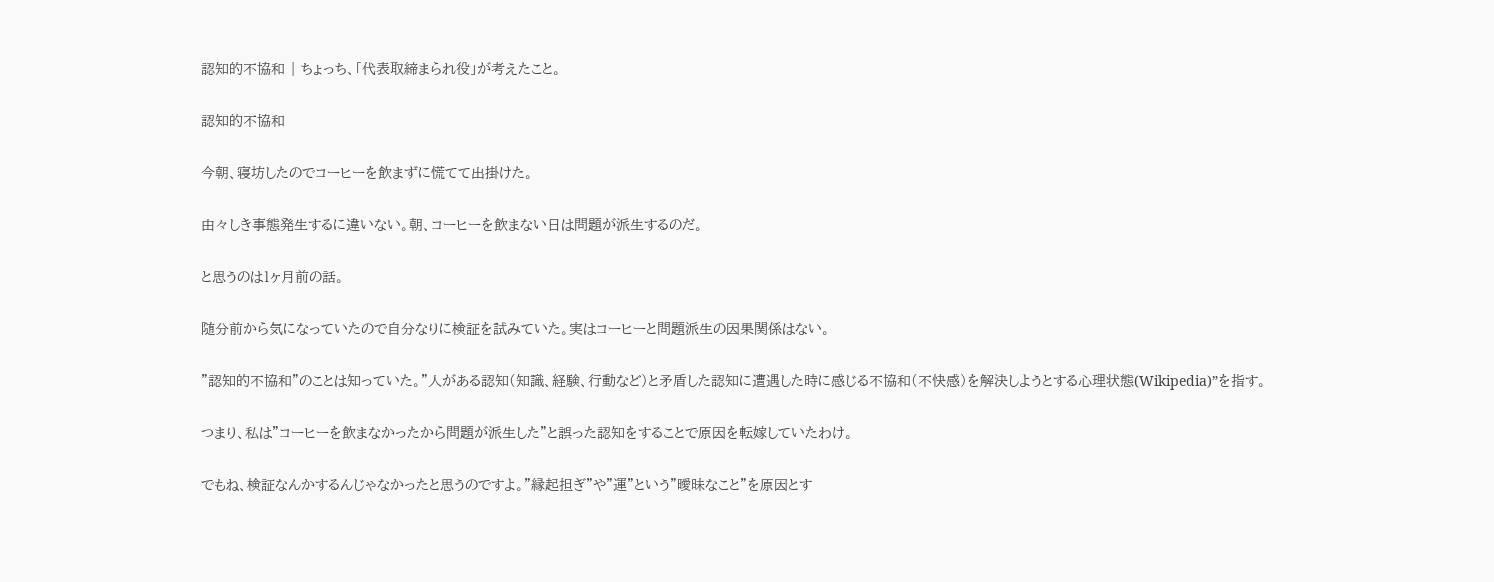認知的不協和 | ちょっち、「代表取締まられ役」が考えたこと。

認知的不協和

今朝、寝坊したのでコーヒーを飲まずに慌てて出掛けた。

由々しき事態発生するに違いない。朝、コーヒーを飲まない日は問題が派生するのだ。

と思うのは1ヶ月前の話。

随分前から気になっていたので自分なりに検証を試みていた。実はコーヒーと問題派生の因果関係はない。

”認知的不協和”のことは知っていた。”人がある認知(知識、経験、行動など)と矛盾した認知に遭遇した時に感じる不協和(不快感)を解決しようとする心理状態(Wikipedia)”を指す。

つまり、私は”コーヒーを飲まなかったから問題が派生した”と誤った認知をすることで原因を転嫁していたわけ。

でもね、検証なんかするんじゃなかったと思うのですよ。”縁起担ぎ”や”運”という”曖昧なこと”を原因とす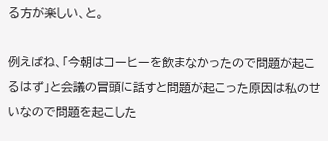る方が楽しい、と。

例えばね、「今朝はコーヒーを飲まなかったので問題が起こるはず」と会議の冒頭に話すと問題が起こった原因は私のせいなので問題を起こした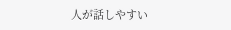人が話しやすい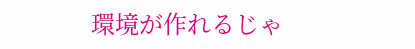環境が作れるじゃ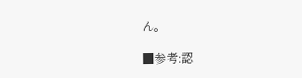ん。

■参考:認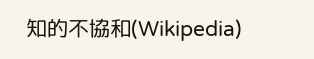知的不協和(Wikipedia)